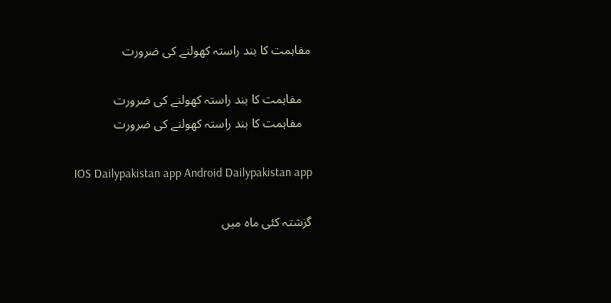مفاہمت کا بند راستہ کھولنے کی ضرورت

   مفاہمت کا بند راستہ کھولنے کی ضرورت
   مفاہمت کا بند راستہ کھولنے کی ضرورت

  IOS Dailypakistan app Android Dailypakistan app

گزشتہ کئی ماہ میں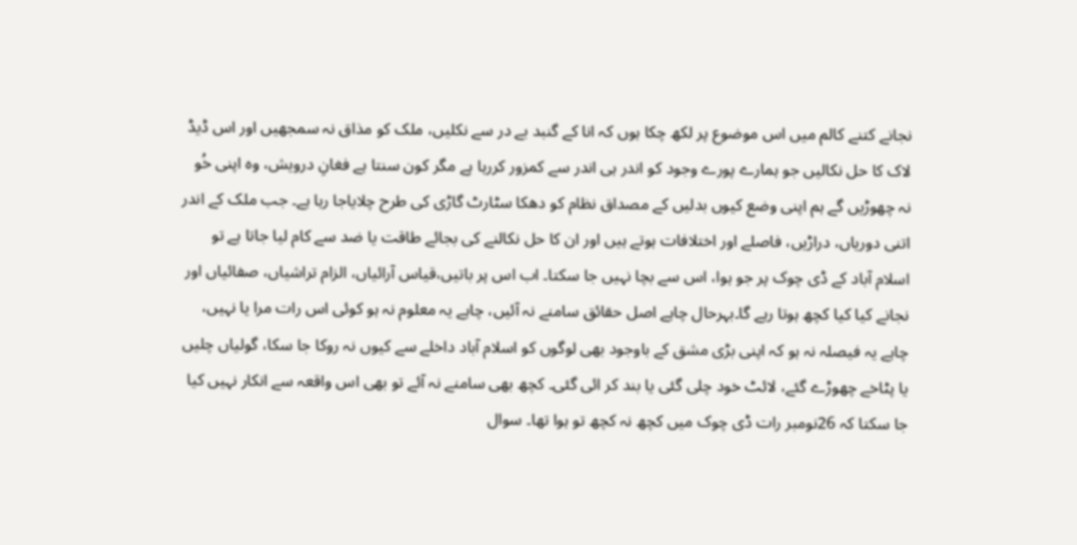نجانے کتنے کالم میں اس موضوع پر لکھ چکا ہوں کہ انا کے گنبد بے در سے نکلیں، ملک کو مذاق نہ سمجھیں اور اس ڈیڈ لاک کا حل نکالیں جو ہمارے پورے وجود کو اندر ہی اندر سے کمزور کررہا ہے مگر کون سنتا ہے فغانِ درویش، وہ اپنی خُو نہ چھوڑیں گے ہم اپنی وضع کیوں بدلیں کے مصداق نظام کو دھکا سٹارٹ گاڑی کی طرح چلایاجا رہا ہے۔ جب ملک کے اندر اتنی دوریاں، دراڑیں، فاصلے اور اختلافات ہوتے ہیں اور ان کا حل نکالنے کی بجائے طاقت یا ضد سے کام لیا جاتا ہے تو اسلام آباد کے ڈی چوک پر جو ہوا، اس سے بچا نہیں جا سکتا۔ اب اس پر باتیں،قیاس آرائیاں، الزام تراشیاں، صفائیاں اور نجانے کیا کیا کچھ ہوتا رہے گا۔بہرحال چاہے اصل حقائق سامنے نہ آئیں، چاہے یہ معلوم نہ ہو کوئی اس رات مرا یا نہیں، چاہے یہ فیصلہ نہ ہو کہ اپنی بڑی مشق کے باوجود بھی لوگوں کو اسلام آباد داخلے سے کیوں نہ روکا جا سکا، گولیاں چلیں یا پٹاخے چھوڑے گئے، لائٹ خود چلی گئی یا بند کر ائی گئی۔ کچھ بھی سامنے نہ آئے تو بھی اس واقعہ سے انکار نہیں کیا جا سکتا کہ 26نومبر رات ڈی چوک میں کچھ نہ کچھ تو ہوا تھا۔ سوال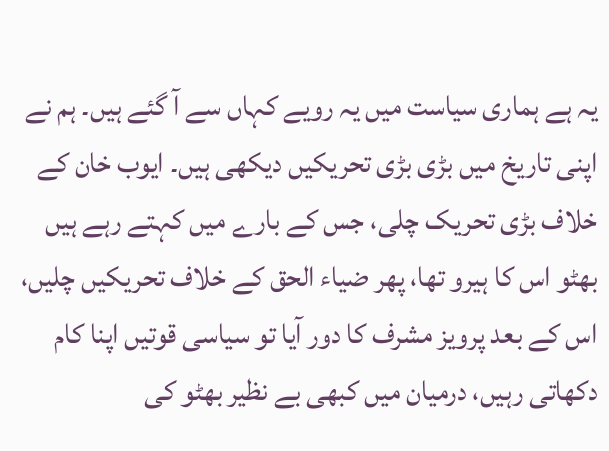یہ ہے ہماری سیاست میں یہ رویے کہاں سے آ گئے ہیں۔ ہم نے اپنی تاریخ میں بڑی بڑی تحریکیں دیکھی ہیں۔ ایوب خان کے خلاف بڑی تحریک چلی، جس کے بارے میں کہتے رہے ہیں بھٹو اس کا ہیرو تھا، پھر ضیاء الحق کے خلاف تحریکیں چلیں، اس کے بعد پرویز مشرف کا دور آیا تو سیاسی قوتیں اپنا کام دکھاتی رہیں، درمیان میں کبھی بے نظیر بھٹو کی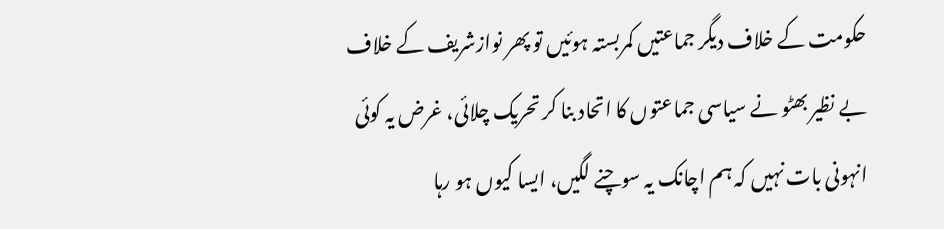حکومت کے خلاف دیگر جماعتیں کمربستہ ہوئیں تو پھر نوازشریف کے خلاف بے نظیر بھٹو نے سیاسی جماعتوں کا اتحاد بنا کر تحریک چلائی، غرض یہ کوئی انہونی بات نہیں کہ ہم اچانک یہ سوچنے لگیں، ایسا کیوں ہو رہا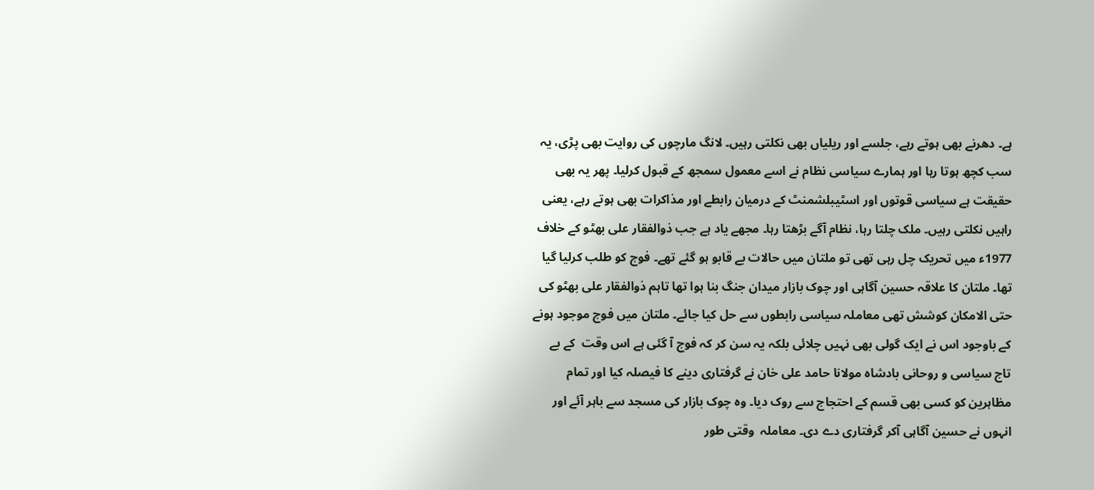ہے۔ دھرنے بھی ہوتے رہے، جلسے اور ریلیاں بھی نکلتی رہیں۔ لانگ مارچوں کی روایت بھی پڑی، یہ سب کچھ ہوتا رہا اور ہمارے سیاسی نظام نے اسے معمول سمجھ کے قبول کرلیا۔ پھر یہ بھی حقیقت ہے سیاسی قوتوں اور اسٹیبلشمنٹ کے درمیان رابطے اور مذاکرات بھی ہوتے رہے، یعنی راہیں نکلتی رہیں۔ ملک چلتا رہا، نظام آگے بڑھتا رہا۔ مجھے یاد ہے جب ذوالفقار علی بھٹو کے خلاف 1977ء میں تحریک چل رہی تھی تو ملتان میں حالات بے قابو ہو گئے تھے۔ فوج کو طلب کرلیا گیا تھا۔ ملتان کا علاقہ حسین آگاہی اور چوک بازار میدان جنگ بنا ہوا تھا تاہم ذوالفقار علی بھٹو کی حتی الامکان کوشش تھی معاملہ سیاسی رابطوں سے حل کیا جائے۔ ملتان میں فوج موجود ہونے کے باوجود اس نے ایک گولی بھی نہیں چلائی بلکہ یہ سن کر کہ فوج آ گئی ہے اس وقت  کے بے تاج سیاسی و روحانی بادشاہ مولانا حامد علی خان نے گرفتاری دینے کا فیصلہ کیا اور تمام مظاہرین کو کسی بھی قسم کے احتجاج سے روک دیا۔ وہ چوک بازار کی مسجد سے باہر آئے اور انہوں نے حسین آگاہی آکر گرفتاری دے دی۔ معاملہ  وقتی طور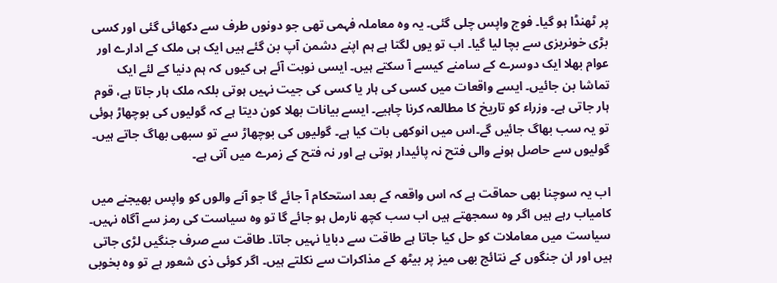پر ٹھنڈا ہو گیا۔ فوج واپس چلی گئی۔ یہ وہ معاملہ فہمی تھی جو دونوں طرف سے دکھائی گئی اور کسی بڑی خونریزی سے بچا لیا گیا۔ اب تو یوں لگتا ہے ہم اپنے دشمن آپ بن گئے ہیں ایک ہی ملک کے ادارے اور عوام بھلا ایک دوسرے کے سامنے کیسے آ سکتے ہیں۔ ایسی نوبت آئے ہی کیوں کہ ہم دنیا کے لئے ایک تماشا بن جائیں۔ ایسے واقعات میں کسی کی ہار یا کسی کی جیت نہیں ہوتی بلکہ ملک ہار جاتا ہے، قوم ہار جاتی ہے۔ وزراء کو تاریخ کا مطالعہ کرنا چاہیے۔ ایسے بیانات بھلا کون دیتا ہے کہ گولیوں کی بوچھاڑ ہوئی تو یہ سب بھاگ جائیں گے۔اس میں انوکھی بات کیا ہے۔ گولیوں کی بوچھاڑ سے تو سبھی بھاگ جاتے ہیں۔ گولیوں سے حاصل ہونے والی فتح نہ پائیدار ہوتی ہے اور نہ فتح کے زمرے میں آتی ہے۔

اب یہ سوچنا بھی حماقت ہے کہ اس واقعہ کے بعد استحکام آ جائے گا جو آنے والوں کو واپس بھیجنے میں کامیاب رہے ہیں اگر وہ سمجھتے ہیں اب سب کچھ نارمل ہو جائے گا تو وہ سیاست کی رمز سے آگاہ نہیں۔ سیاست میں معاملات کو حل کیا جاتا ہے طاقت سے دبایا نہیں جاتا۔ طاقت سے صرف جنگیں لڑی جاتی ہیں اور ان جنگوں کے نتائج بھی میز پر بیٹھ کے مذاکرات سے نکلتے ہیں۔ اگر کوئی ذی شعور ہے تو وہ بخوبی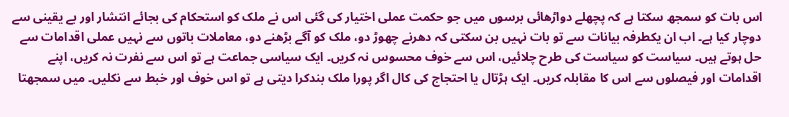اس بات کو سمجھ سکتا ہے کہ پچھلے دواڑھائی برسوں میں جو حکمت عملی اختیار کی گئی اس نے ملک کو استحکام کی بجائے انتشار اور بے یقینی سے دوچار کیا ہے۔ اب ان یکطرفہ بیانات سے تو بات نہیں بن سکتی کہ دھرنے چھوڑ دو، ملک کو آگے بڑھنے دو، معاملات باتوں سے نہیں عملی اقدامات سے حل ہوتے ہیں۔ سیاست کو سیاست کی طرح چلائیں، اس سے خوف محسوس نہ کریں۔ ایک سیاسی جماعت ہے تو اس سے نفرت نہ کریں، اپنے اقدامات اور فیصلوں سے اس کا مقابلہ کریں۔ ایک ہڑتال یا احتجاج کی کال اگر پورا ملک بندکرا دیتی ہے تو اس خوف اور خبط سے نکلیں۔ میں سمجھتا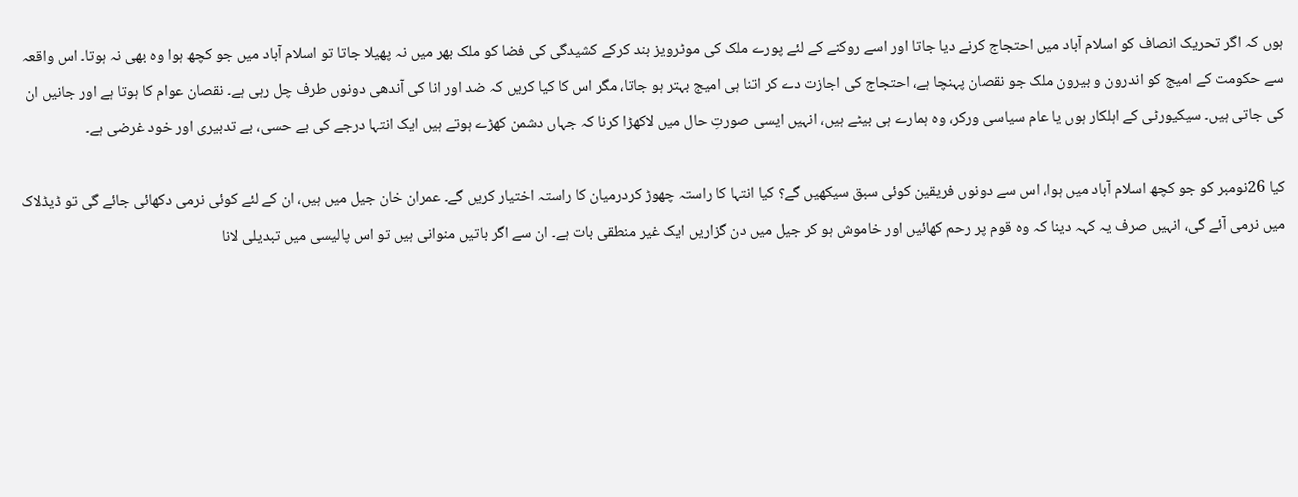ہوں کہ اگر تحریک انصاف کو اسلام آباد میں احتجاج کرنے دیا جاتا اور اسے روکنے کے لئے پورے ملک کی موٹرویز بند کرکے کشیدگی کی فضا کو ملک بھر میں نہ پھیلا جاتا تو اسلام آباد میں جو کچھ ہوا وہ بھی نہ ہوتا۔ اس واقعہ سے حکومت کے امیج کو اندرون و بیرون ملک جو نقصان پہنچا ہے، احتجاج کی اجازت دے کر اتنا ہی امیج بہتر ہو جاتا، مگر اس کا کیا کریں کہ ضد اور انا کی آندھی دونوں طرف چل رہی ہے۔ نقصان عوام کا ہوتا ہے اور جانیں ان کی جاتی ہیں۔ سیکیورٹی کے اہلکار ہوں یا عام سیاسی ورکر، وہ ہمارے ہی بیٹے ہیں، انہیں ایسی صورتِ حال میں لاکھڑا کرنا کہ جہاں دشمن کھڑے ہوتے ہیں ایک انتہا درجے کی بے حسی، بے تدبیری اور خود غرضی ہے۔

کیا 26نومبر کو جو کچھ اسلام آباد میں ہوا، اس سے دونوں فریقین کوئی سبق سیکھیں گے؟ کیا انتہا کا راستہ چھوڑ کردرمیان کا راستہ اختیار کریں گے۔ عمران خان جیل میں ہیں، ان کے لئے کوئی نرمی دکھائی جائے گی تو ڈیڈلاک میں نرمی آئے گی، انہیں صرف یہ کہہ دینا کہ وہ قوم پر رحم کھائیں اور خاموش ہو کر جیل میں دن گزاریں ایک غیر منطقی بات ہے۔ ان سے اگر باتیں منوانی ہیں تو اس پالیسی میں تبدیلی لانا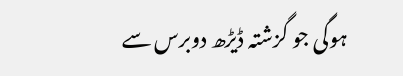ہوگی جو گزشتہ ڈیڑھ دوبرس سے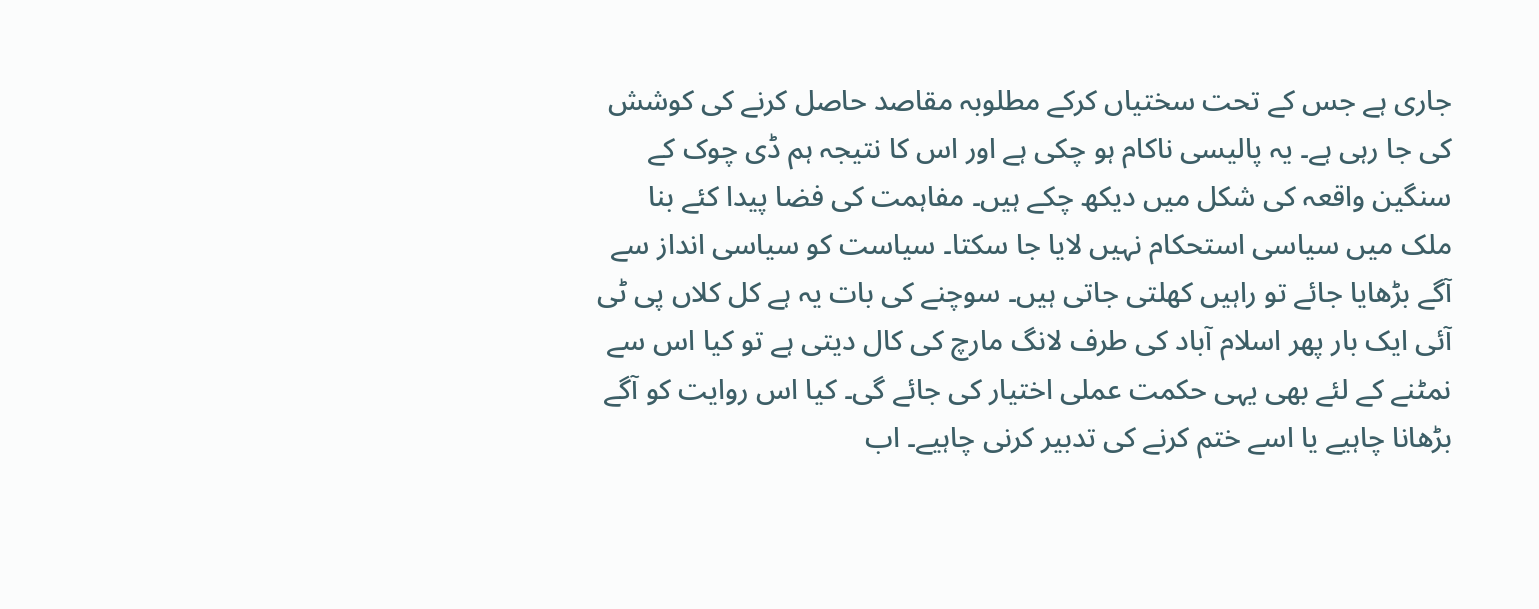جاری ہے جس کے تحت سختیاں کرکے مطلوبہ مقاصد حاصل کرنے کی کوشش کی جا رہی ہے۔ یہ پالیسی ناکام ہو چکی ہے اور اس کا نتیجہ ہم ڈی چوک کے سنگین واقعہ کی شکل میں دیکھ چکے ہیں۔ مفاہمت کی فضا پیدا کئے بنا ملک میں سیاسی استحکام نہیں لایا جا سکتا۔ سیاست کو سیاسی انداز سے آگے بڑھایا جائے تو راہیں کھلتی جاتی ہیں۔ سوچنے کی بات یہ ہے کل کلاں پی ٹی آئی ایک بار پھر اسلام آباد کی طرف لانگ مارچ کی کال دیتی ہے تو کیا اس سے نمٹنے کے لئے بھی یہی حکمت عملی اختیار کی جائے گی۔ کیا اس روایت کو آگے بڑھانا چاہیے یا اسے ختم کرنے کی تدبیر کرنی چاہیے۔ اب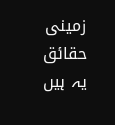زمینی حقائق یہ ہیں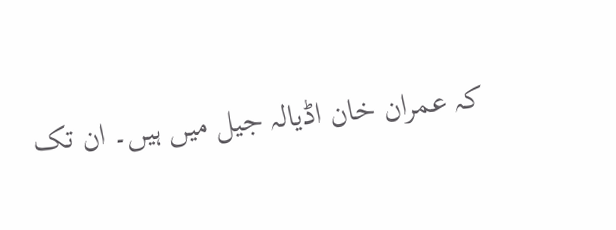کہ عمران خان اڈیالہ جیل میں ہیں۔ ان تک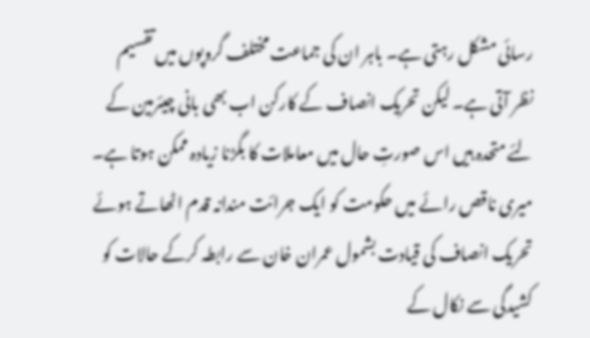رسائی مشکل رہتی ہے۔ باہر ان کی جماعت مختلف گروپوں میں تقسیم نظر آتی ہے۔ لیکن تحریک انصاف کے کارکن اب بھی بانی چیئرمین کے لئے متحدہ ہیں اس صورتِ حال میں معاملات کا بگڑنا زیادہ ممکن ہوتا ہے۔ میری ناقص رائے میں حکومت کو ایک جرائت مندانہ قدم اٹھاتے ہوئے تحریک انصاف کی قیادت بشمول عمران خان سے رابطہ کرکے حالات کو کشیدگی سے نکال کے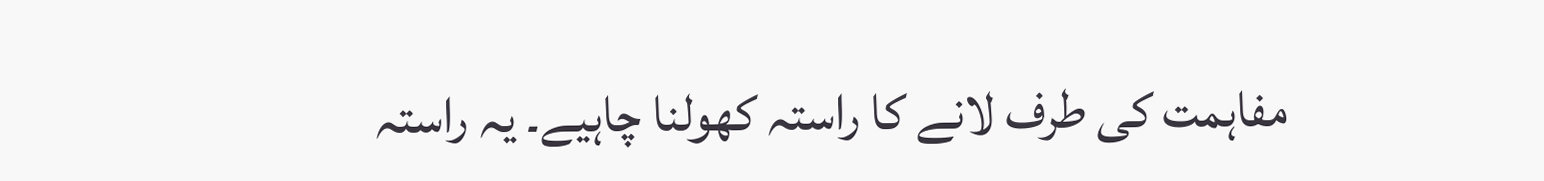مفاہمت کی طرف لانے کا راستہ کھولنا چاہیے۔ یہ راستہ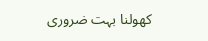کھولنا بہت ضروری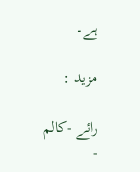ہے۔

مزید :

رائے -کالم -